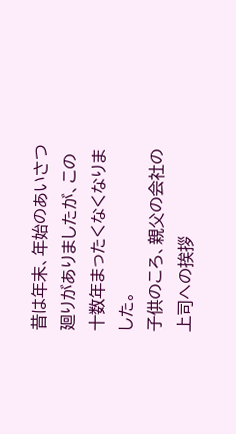昔は年末、年始のあいさつ廻りがありましたが、この十数年まったくなくなりました。
子供のころ、親父の会社の上司への挨拶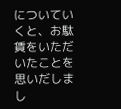についていくと、お駄賃をいただいたことを思いだしまし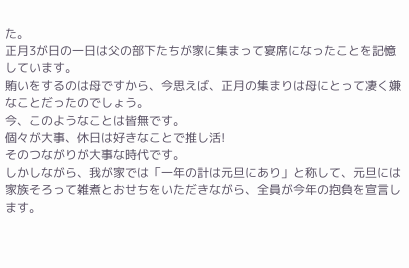た。
正月3が日の一日は父の部下たちが家に集まって宴席になったことを記憶しています。
賄いをするのは母ですから、今思えば、正月の集まりは母にとって凄く嫌なことだったのでしょう。
今、このようなことは皆無です。
個々が大事、休日は好きなことで推し活!
そのつながりが大事な時代です。
しかしながら、我が家では「一年の計は元旦にあり」と称して、元旦には家族そろって雑煮とおせちをいただきながら、全員が今年の抱負を宣言します。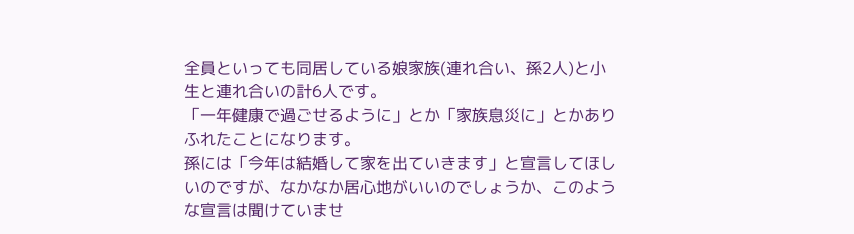全員といっても同居している娘家族(連れ合い、孫2人)と小生と連れ合いの計6人です。
「一年健康で過ごせるように」とか「家族息災に」とかありふれたことになります。
孫には「今年は結婚して家を出ていきます」と宣言してほしいのですが、なかなか居心地がいいのでしょうか、このような宣言は聞けていませ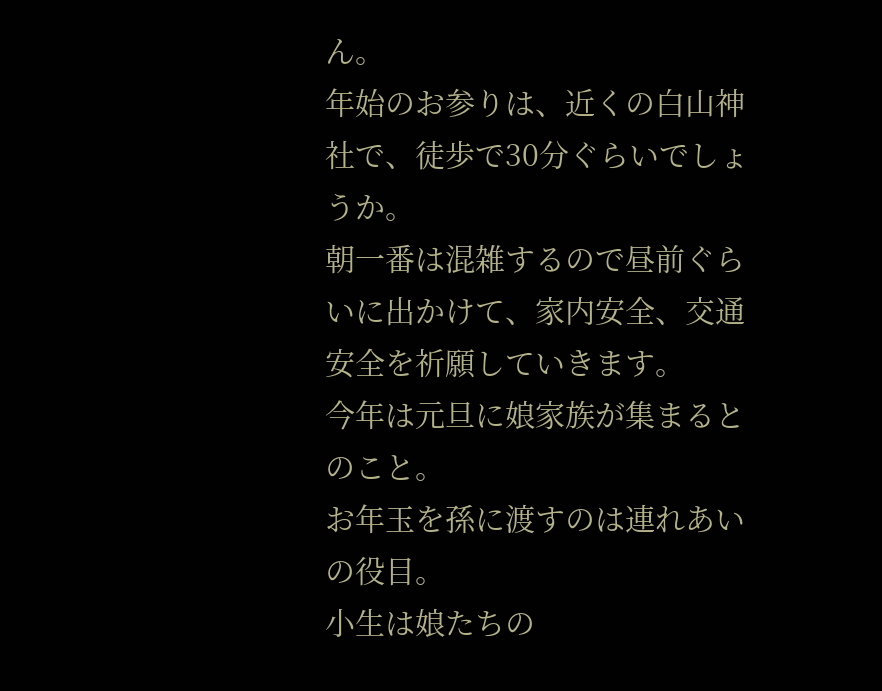ん。
年始のお参りは、近くの白山神社で、徒歩で30分ぐらいでしょうか。
朝一番は混雑するので昼前ぐらいに出かけて、家内安全、交通安全を祈願していきます。
今年は元旦に娘家族が集まるとのこと。
お年玉を孫に渡すのは連れあいの役目。
小生は娘たちの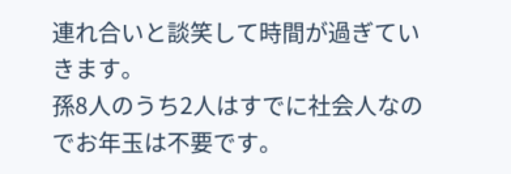連れ合いと談笑して時間が過ぎていきます。
孫8人のうち2人はすでに社会人なのでお年玉は不要です。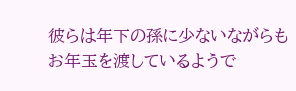彼らは年下の孫に少ないながらもお年玉を渡しているようで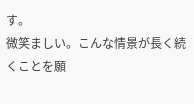す。
微笑ましい。こんな情景が長く続くことを願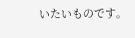いたいものです。